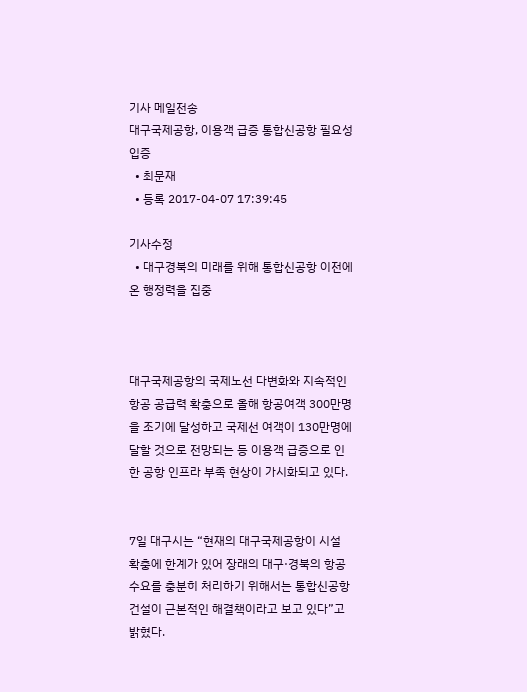기사 메일전송
대구국제공항, 이용객 급증 통합신공항 필요성 입증
  • 최문재
  • 등록 2017-04-07 17:39:45

기사수정
  • 대구경북의 미래를 위해 통합신공항 이전에 온 행정력을 집중



대구국제공항의 국제노선 다변화와 지속적인 항공 공급력 확충으로 올해 항공여객 300만명을 조기에 달성하고 국제선 여객이 130만명에 달할 것으로 전망되는 등 이용객 급증으로 인한 공항 인프라 부족 현상이 가시화되고 있다.


7일 대구시는 “현재의 대구국제공항이 시설 확충에 한계가 있어 장래의 대구·경북의 항공수요를 충분히 처리하기 위해서는 통합신공항 건설이 근본적인 해결책이라고 보고 있다”고 밝혔다.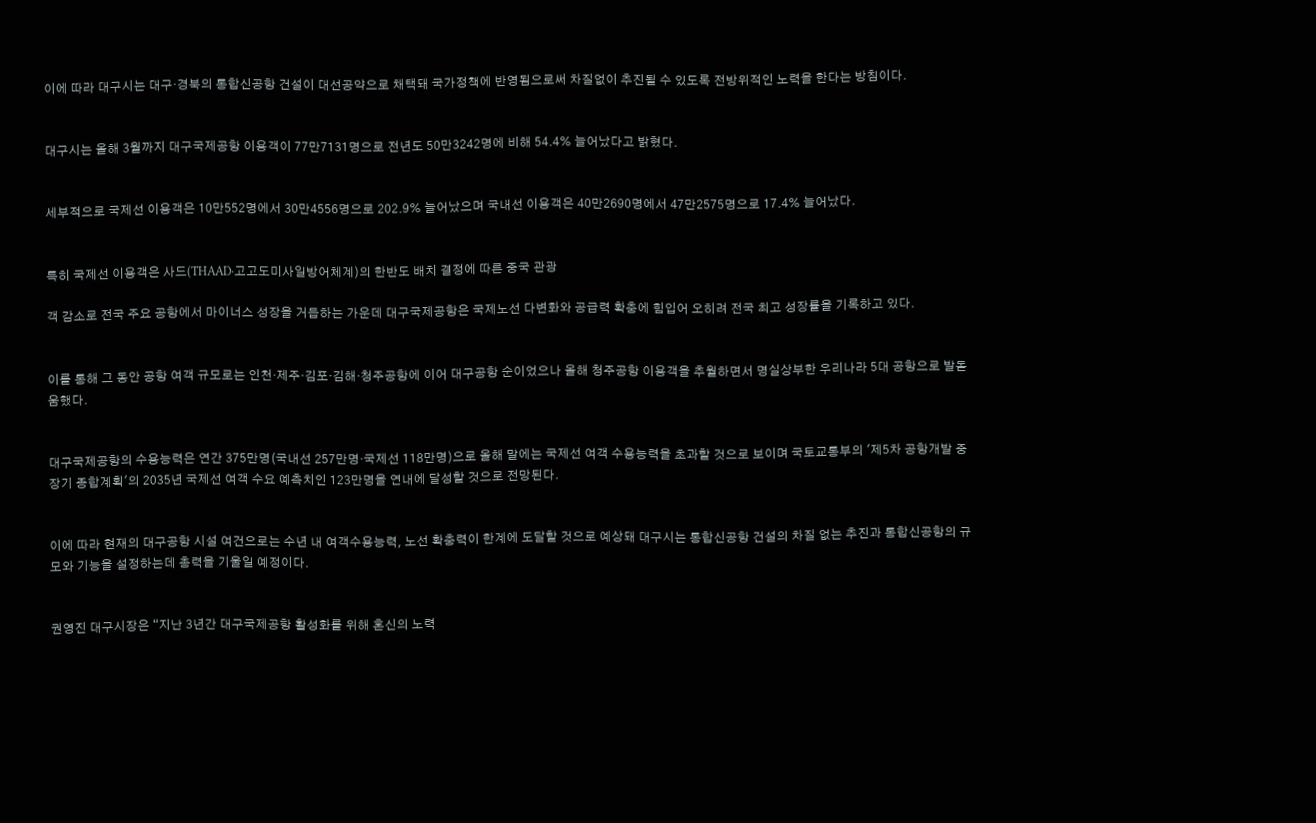이에 따라 대구시는 대구·경북의 통합신공항 건설이 대선공약으로 채택돼 국가정책에 반영됨으로써 차질없이 추진될 수 있도록 전방위적인 노력을 한다는 방침이다.


대구시는 올해 3월까지 대구국제공항 이용객이 77만7131명으로 전년도 50만3242명에 비해 54.4% 늘어났다고 밝혔다.


세부적으로 국제선 이용객은 10만552명에서 30만4556명으로 202.9% 늘어났으며 국내선 이용객은 40만2690명에서 47만2575명으로 17.4% 늘어났다.


특히 국제선 이용객은 사드(THAAD·고고도미사일방어체계)의 한반도 배치 결정에 따른 중국 관광

객 감소로 전국 주요 공항에서 마이너스 성장을 거듭하는 가운데 대구국제공항은 국제노선 다변화와 공급력 확충에 힘입어 오히려 전국 최고 성장률을 기록하고 있다.


이를 통해 그 동안 공항 여객 규모로는 인천·제주·김포·김해·청주공항에 이어 대구공항 순이었으나 올해 청주공항 이용객을 추월하면서 명실상부한 우리나라 5대 공항으로 발돋움했다.


대구국제공항의 수용능력은 연간 375만명(국내선 257만명·국제선 118만명)으로 올해 말에는 국제선 여객 수용능력을 초과할 것으로 보이며 국토교통부의 '제5차 공항개발 중장기 종합계획'의 2035년 국제선 여객 수요 예측치인 123만명을 연내에 달성할 것으로 전망된다.


이에 따라 현재의 대구공항 시설 여건으로는 수년 내 여객수용능력, 노선 확충력이 한계에 도달할 것으로 예상돼 대구시는 통합신공항 건설의 차질 없는 추진과 통합신공항의 규모와 기능을 설정하는데 총력을 기울일 예정이다.


권영진 대구시장은 “지난 3년간 대구국제공항 활성화를 위해 혼신의 노력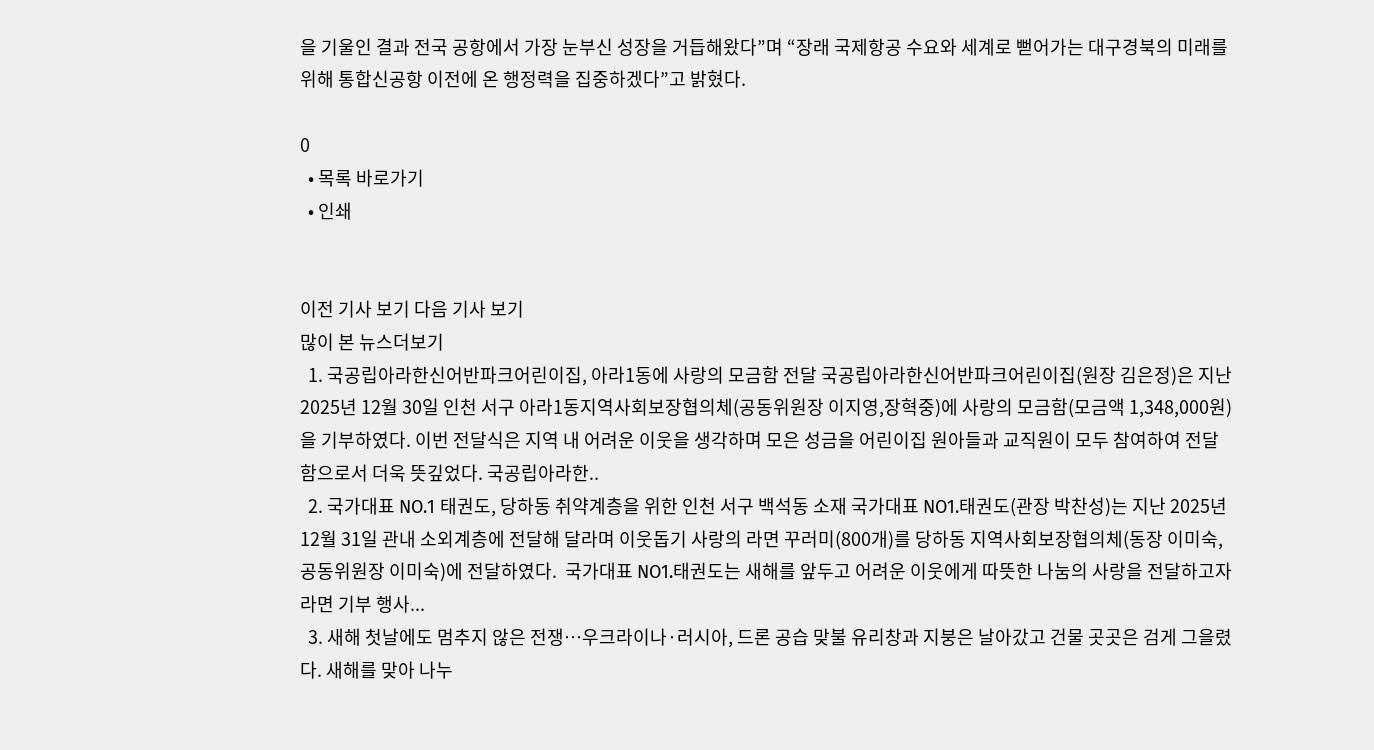을 기울인 결과 전국 공항에서 가장 눈부신 성장을 거듭해왔다”며 “장래 국제항공 수요와 세계로 뻗어가는 대구경북의 미래를 위해 통합신공항 이전에 온 행정력을 집중하겠다”고 밝혔다.

0
  • 목록 바로가기
  • 인쇄


이전 기사 보기 다음 기사 보기
많이 본 뉴스더보기
  1. 국공립아라한신어반파크어린이집, 아라1동에 사랑의 모금함 전달 국공립아라한신어반파크어린이집(원장 김은정)은 지난 2025년 12월 30일 인천 서구 아라1동지역사회보장협의체(공동위원장 이지영,장혁중)에 사랑의 모금함(모금액 1,348,000원)을 기부하였다. 이번 전달식은 지역 내 어려운 이웃을 생각하며 모은 성금을 어린이집 원아들과 교직원이 모두 참여하여 전달함으로서 더욱 뜻깊었다. 국공립아라한..
  2. 국가대표 NO.1 태권도, 당하동 취약계층을 위한 인천 서구 백석동 소재 국가대표 NO1.태권도(관장 박찬성)는 지난 2025년 12월 31일 관내 소외계층에 전달해 달라며 이웃돕기 사랑의 라면 꾸러미(800개)를 당하동 지역사회보장협의체(동장 이미숙, 공동위원장 이미숙)에 전달하였다.  국가대표 NO1.태권도는 새해를 앞두고 어려운 이웃에게 따뜻한 나눔의 사랑을 전달하고자 라면 기부 행사...
  3. 새해 첫날에도 멈추지 않은 전쟁…우크라이나·러시아, 드론 공습 맞불 유리창과 지붕은 날아갔고 건물 곳곳은 검게 그을렸다. 새해를 맞아 나누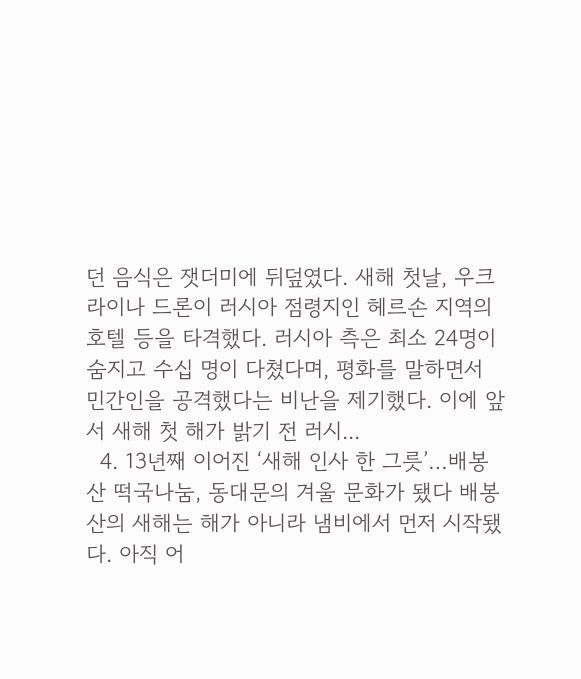던 음식은 잿더미에 뒤덮였다. 새해 첫날, 우크라이나 드론이 러시아 점령지인 헤르손 지역의 호텔 등을 타격했다. 러시아 측은 최소 24명이 숨지고 수십 명이 다쳤다며, 평화를 말하면서 민간인을 공격했다는 비난을 제기했다. 이에 앞서 새해 첫 해가 밝기 전 러시...
  4. 13년째 이어진 ‘새해 인사 한 그릇’…배봉산 떡국나눔, 동대문의 겨울 문화가 됐다 배봉산의 새해는 해가 아니라 냄비에서 먼저 시작됐다. 아직 어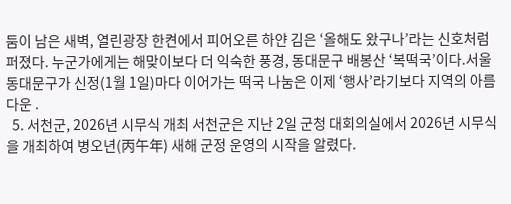둠이 남은 새벽, 열린광장 한켠에서 피어오른 하얀 김은 ‘올해도 왔구나’라는 신호처럼 퍼졌다. 누군가에게는 해맞이보다 더 익숙한 풍경, 동대문구 배봉산 ‘복떡국’이다.서울 동대문구가 신정(1월 1일)마다 이어가는 떡국 나눔은 이제 ‘행사’라기보다 지역의 아름다운 .
  5. 서천군, 2026년 시무식 개최 서천군은 지난 2일 군청 대회의실에서 2026년 시무식을 개최하여 병오년(丙午年) 새해 군정 운영의 시작을 알렸다.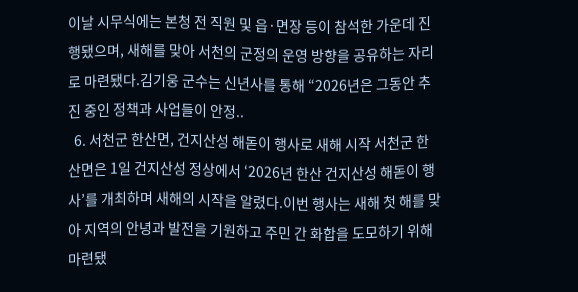이날 시무식에는 본청 전 직원 및 읍·면장 등이 참석한 가운데 진행됐으며, 새해를 맞아 서천의 군정의 운영 방향을 공유하는 자리로 마련됐다.김기웅 군수는 신년사를 통해 “2026년은 그동안 추진 중인 정책과 사업들이 안정..
  6. 서천군 한산면, 건지산성 해돋이 행사로 새해 시작 서천군 한산면은 1일 건지산성 정상에서 ‘2026년 한산 건지산성 해돋이 행사’를 개최하며 새해의 시작을 알렸다.이번 행사는 새해 첫 해를 맞아 지역의 안녕과 발전을 기원하고 주민 간 화합을 도모하기 위해 마련됐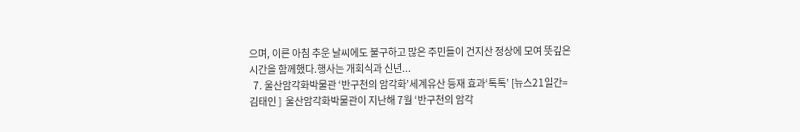으며, 이른 아침 추운 날씨에도 불구하고 많은 주민들이 건지산 정상에 모여 뜻깊은 시간을 함께했다.행사는 개회식과 신년...
  7. 울산암각화박물관 ‘반구천의 암각화’세계유산 등재 효과‘톡톡’ [뉴스21일간=김태인 ]  울산암각화박물관이 지난해 7월 ‘반구천의 암각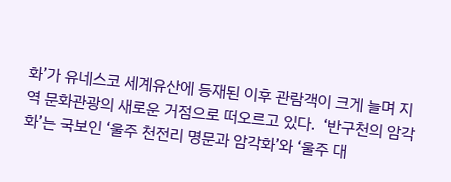화’가 유네스코 세계유산에 등재된 이후 관람객이 크게 늘며 지역 문화관광의 새로운 거점으로 떠오르고 있다.  ‘반구천의 암각화’는 국보인 ‘울주 천전리 명문과 암각화’와 ‘울주 대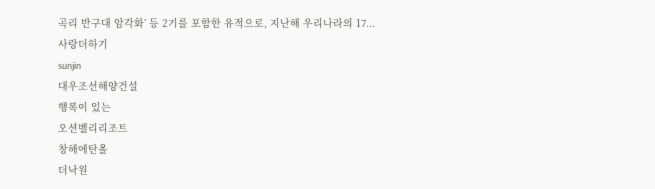곡리 반구대 암각화’ 등 2기를 포함한 유적으로, 지난해 우리나라의 17...
사랑더하기
sunjin
대우조선해양건설
행복이 있는
오션벨리리조트
창해에탄올
더낙원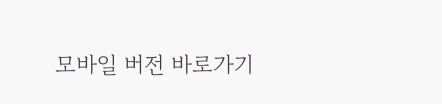모바일 버전 바로가기